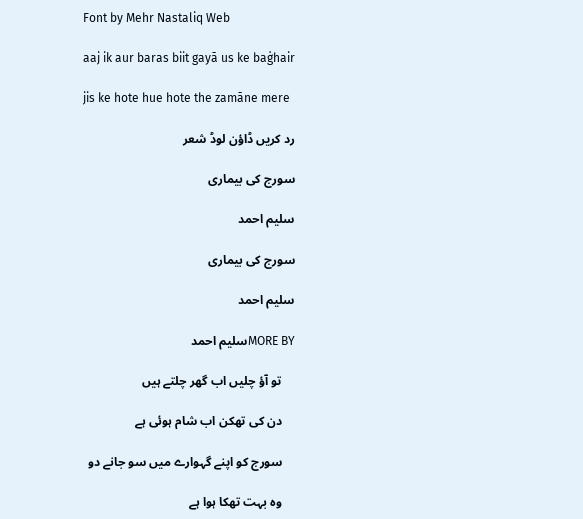Font by Mehr Nastaliq Web

aaj ik aur baras biit gayā us ke baġhair

jis ke hote hue hote the zamāne mere

رد کریں ڈاؤن لوڈ شعر

سورج کی بیماری

سلیم احمد

سورج کی بیماری

سلیم احمد

MORE BYسلیم احمد

    تو آؤ چلیں اب گھر چلتے ہیں

    دن کی تھکن اب شام ہوئی ہے

    سورج کو اپنے گہوارے میں سو جانے دو

    وہ بہت تھکا ہوا ہے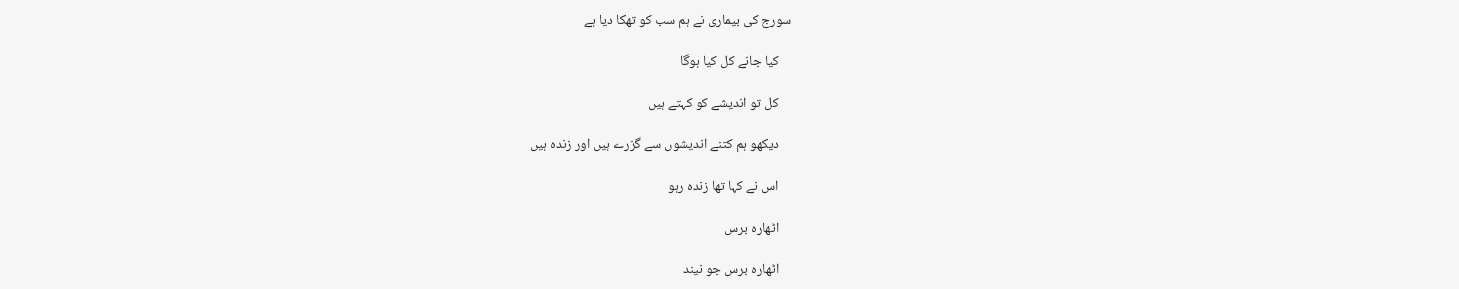سورج کی بیماری نے ہم سب کو تھکا دیا ہے

    کیا جانے کل کیا ہوگا

    کل تو اندیشے کو کہتے ہیں

    دیکھو ہم کتنے اندیشوں سے گزرے ہیں اور زندہ ہیں

    اس نے کہا تھا زندہ رہو

    اٹھارہ برس

    اٹھارہ برس جو نیند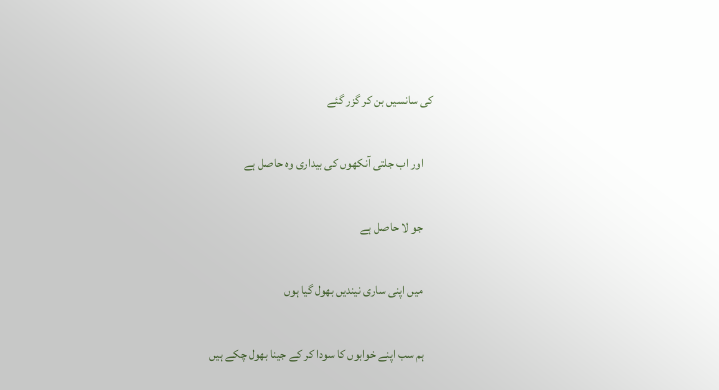کی سانسیں بن کر گزر گئے

    اور اب جلتی آنکھوں کی بیداری وہ حاصل ہے

    جو لا حاصل ہے

    میں اپنی ساری نیندیں بھول گیا ہوں

    ہم سب اپنے خوابوں کا سودا کر کے جینا بھول چکے ہیں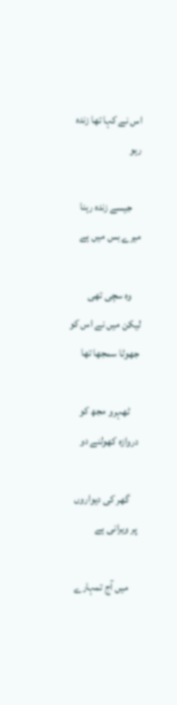اس نے کہا تھا زندہ رہو

    جیسے زندہ رہنا میرے بس میں ہے

    وہ سچی تھی لیکن میں نے اس کو جھوٹا سمجھا تھا

    ٹھہرو مجھ کو دروازہ کھولنے دو

    گھر کی دیواروں پر ویرانی ہے

    میں آج تمہارے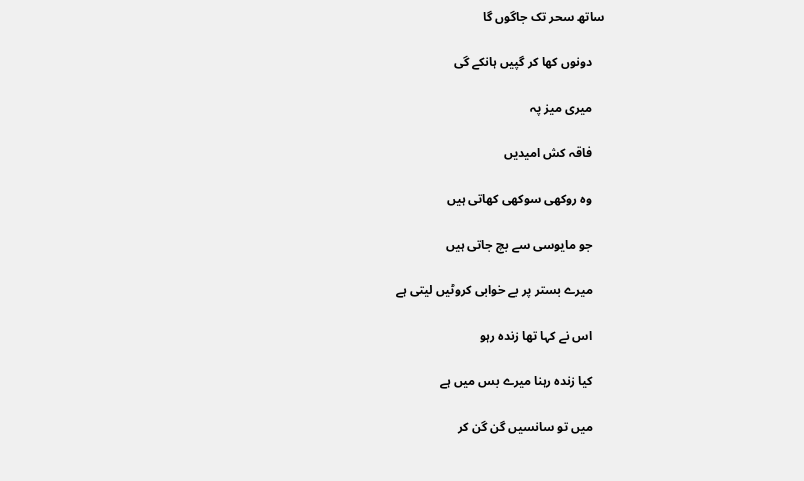ساتھ سحر تک جاگوں گا

    دونوں کھا کر گپیں ہانکے گی

    میری میز پہ

    فاقہ کش امیدیں

    وہ روکھی سوکھی کھاتی ہیں

    جو مایوسی سے بچ جاتی ہیں

    میرے بستر پر بے خوابی کروٹیں لیتی ہے

    اس نے کہا تھا زندہ رہو

    کیا زندہ رہنا میرے بس میں ہے

    میں تو سانسیں گن گن کر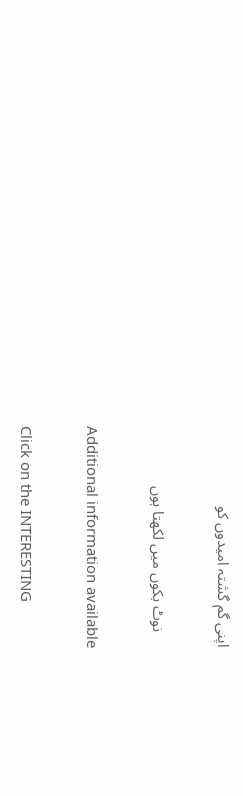اپنی گم گشتہ امیدوں کو

    نوٹ بکوں میں لکھتا ہوں

    Additional information available

    Click on the INTERESTING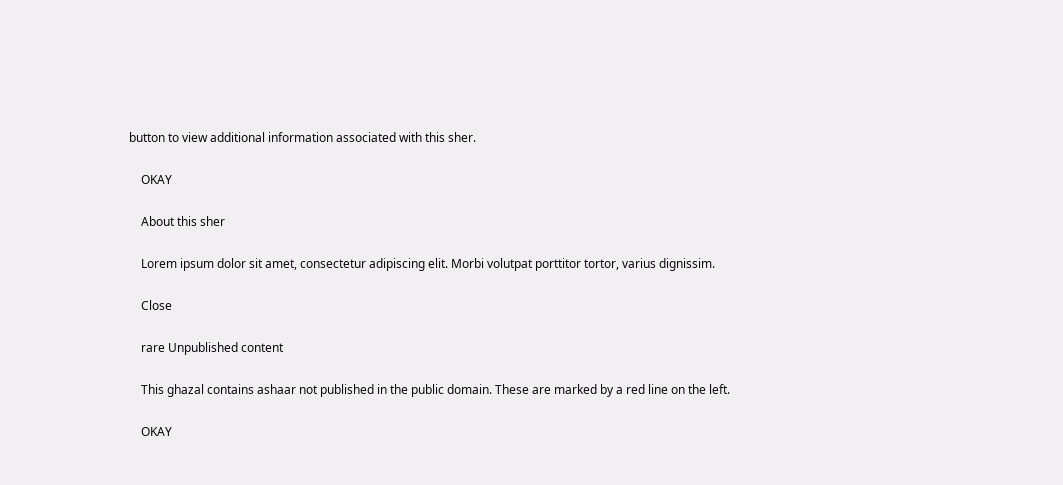button to view additional information associated with this sher.

    OKAY

    About this sher

    Lorem ipsum dolor sit amet, consectetur adipiscing elit. Morbi volutpat porttitor tortor, varius dignissim.

    Close

    rare Unpublished content

    This ghazal contains ashaar not published in the public domain. These are marked by a red line on the left.

    OKAY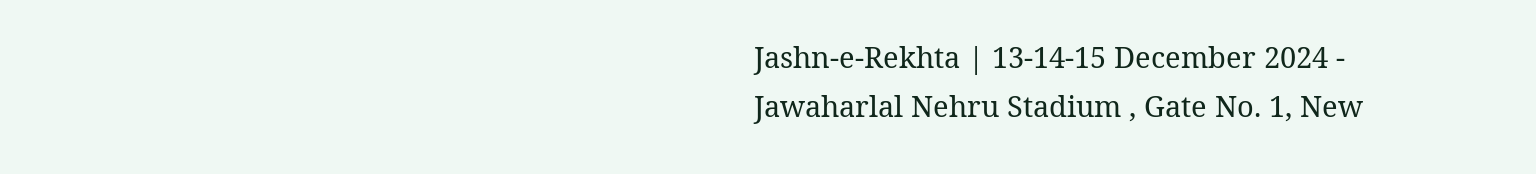Jashn-e-Rekhta | 13-14-15 December 2024 - Jawaharlal Nehru Stadium , Gate No. 1, New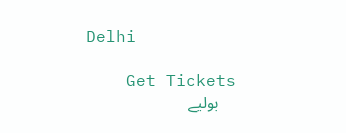Delhi

    Get Tickets
    بولیے